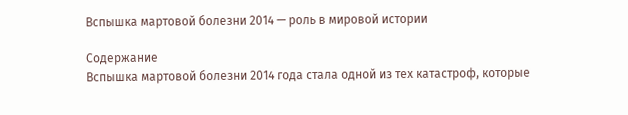Вспышка мартовой болезни 2014 — роль в мировой истории

Содержание
Вспышка мартовой болезни 2014 года стала одной из тех катастроф, которые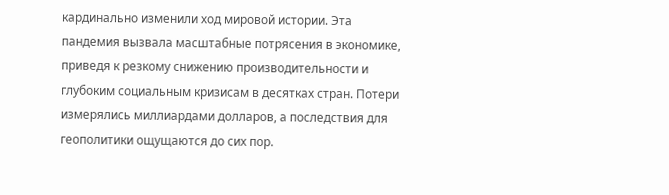кардинально изменили ход мировой истории. Эта пандемия вызвала масштабные потрясения в экономике, приведя к резкому снижению производительности и глубоким социальным кризисам в десятках стран. Потери измерялись миллиардами долларов, а последствия для геополитики ощущаются до сих пор.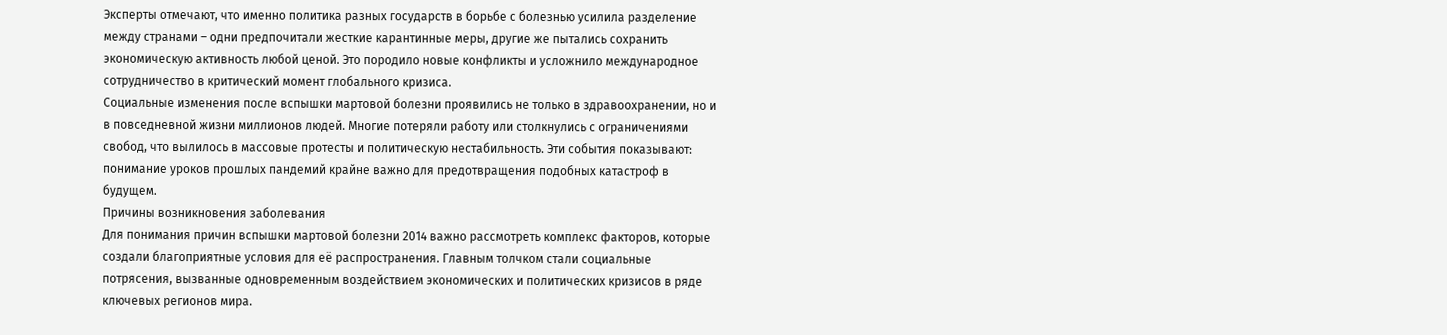Эксперты отмечают, что именно политика разных государств в борьбе с болезнью усилила разделение между странами – одни предпочитали жесткие карантинные меры, другие же пытались сохранить экономическую активность любой ценой. Это породило новые конфликты и усложнило международное сотрудничество в критический момент глобального кризиса.
Социальные изменения после вспышки мартовой болезни проявились не только в здравоохранении, но и в повседневной жизни миллионов людей. Многие потеряли работу или столкнулись с ограничениями свобод, что вылилось в массовые протесты и политическую нестабильность. Эти события показывают: понимание уроков прошлых пандемий крайне важно для предотвращения подобных катастроф в будущем.
Причины возникновения заболевания
Для понимания причин вспышки мартовой болезни 2014 важно рассмотреть комплекс факторов, которые создали благоприятные условия для её распространения. Главным толчком стали социальные потрясения, вызванные одновременным воздействием экономических и политических кризисов в ряде ключевых регионов мира.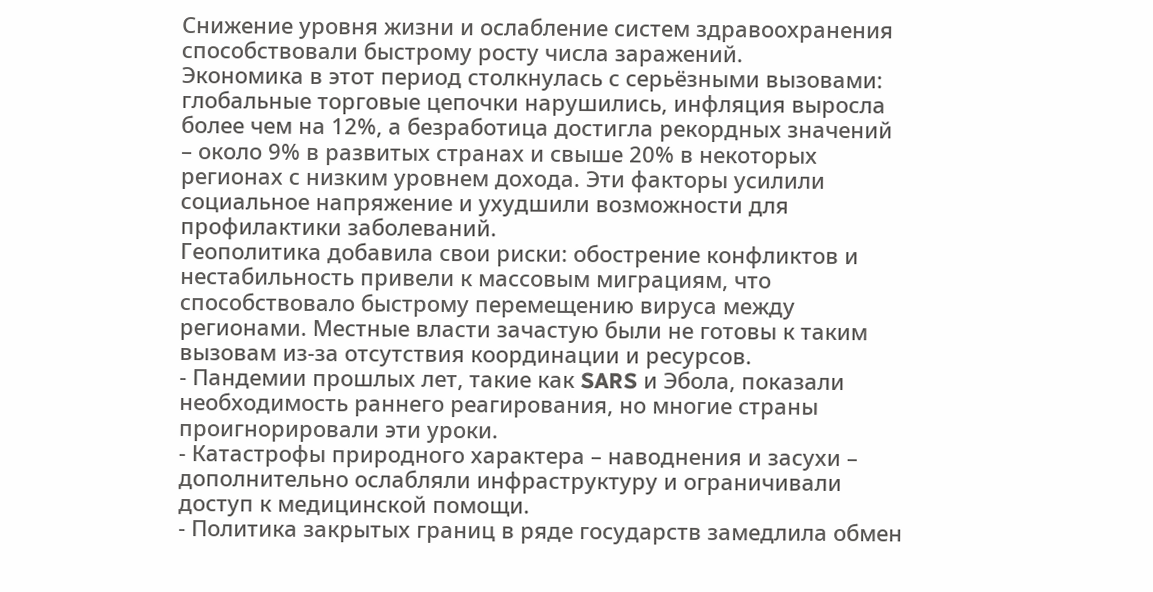Снижение уровня жизни и ослабление систем здравоохранения способствовали быстрому росту числа заражений.
Экономика в этот период столкнулась с серьёзными вызовами: глобальные торговые цепочки нарушились, инфляция выросла более чем на 12%, а безработица достигла рекордных значений – около 9% в развитых странах и свыше 20% в некоторых регионах с низким уровнем дохода. Эти факторы усилили социальное напряжение и ухудшили возможности для профилактики заболеваний.
Геополитика добавила свои риски: обострение конфликтов и нестабильность привели к массовым миграциям, что способствовало быстрому перемещению вируса между регионами. Местные власти зачастую были не готовы к таким вызовам из-за отсутствия координации и ресурсов.
- Пандемии прошлых лет, такие как SARS и Эбола, показали необходимость раннего реагирования, но многие страны проигнорировали эти уроки.
- Катастрофы природного характера – наводнения и засухи – дополнительно ослабляли инфраструктуру и ограничивали доступ к медицинской помощи.
- Политика закрытых границ в ряде государств замедлила обмен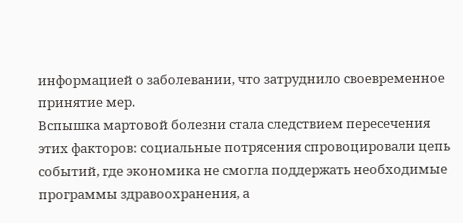информацией о заболевании, что затруднило своевременное принятие мер.
Вспышка мартовой болезни стала следствием пересечения этих факторов: социальные потрясения спровоцировали цепь событий, где экономика не смогла поддержать необходимые программы здравоохранения, а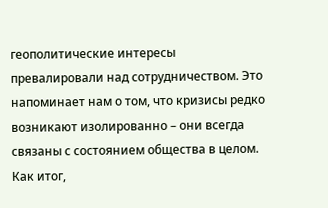геополитические интересы превалировали над сотрудничеством. Это напоминает нам о том, что кризисы редко возникают изолированно – они всегда связаны с состоянием общества в целом.
Как итог,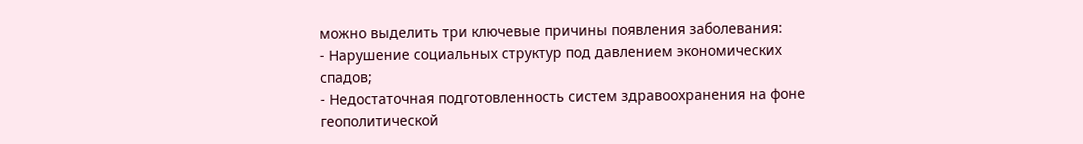можно выделить три ключевые причины появления заболевания:
- Нарушение социальных структур под давлением экономических спадов;
- Недостаточная подготовленность систем здравоохранения на фоне геополитической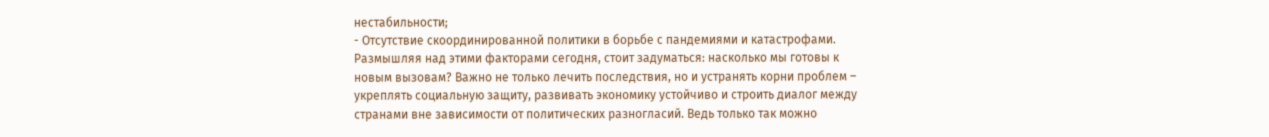нестабильности;
- Отсутствие скоординированной политики в борьбе с пандемиями и катастрофами.
Размышляя над этими факторами сегодня, стоит задуматься: насколько мы готовы к новым вызовам? Важно не только лечить последствия, но и устранять корни проблем – укреплять социальную защиту, развивать экономику устойчиво и строить диалог между странами вне зависимости от политических разногласий. Ведь только так можно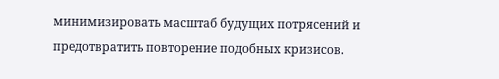минимизировать масштаб будущих потрясений и предотвратить повторение подобных кризисов.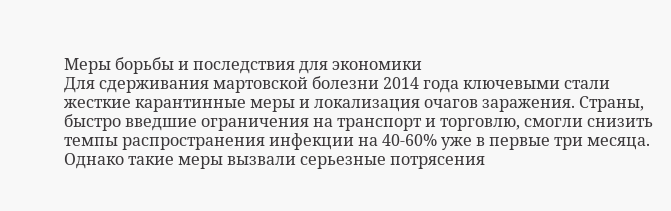Меры борьбы и последствия для экономики
Для сдерживания мартовской болезни 2014 года ключевыми стали жесткие карантинные меры и локализация очагов заражения. Страны, быстро введшие ограничения на транспорт и торговлю, смогли снизить темпы распространения инфекции на 40-60% уже в первые три месяца. Однако такие меры вызвали серьезные потрясения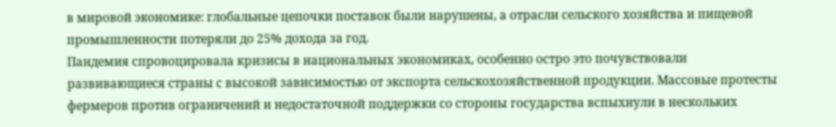в мировой экономике: глобальные цепочки поставок были нарушены, а отрасли сельского хозяйства и пищевой промышленности потеряли до 25% дохода за год.
Пандемия спровоцировала кризисы в национальных экономиках, особенно остро это почувствовали развивающиеся страны с высокой зависимостью от экспорта сельскохозяйственной продукции. Массовые протесты фермеров против ограничений и недостаточной поддержки со стороны государства вспыхнули в нескольких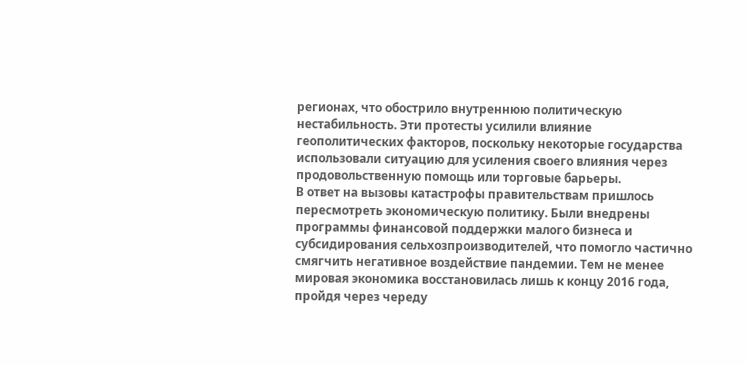регионах, что обострило внутреннюю политическую нестабильность. Эти протесты усилили влияние геополитических факторов, поскольку некоторые государства использовали ситуацию для усиления своего влияния через продовольственную помощь или торговые барьеры.
В ответ на вызовы катастрофы правительствам пришлось пересмотреть экономическую политику. Были внедрены программы финансовой поддержки малого бизнеса и субсидирования сельхозпроизводителей, что помогло частично смягчить негативное воздействие пандемии. Тем не менее мировая экономика восстановилась лишь к концу 2016 года, пройдя через череду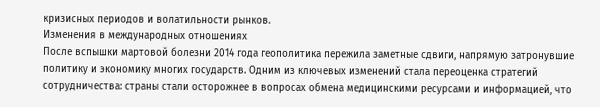кризисных периодов и волатильности рынков.
Изменения в международных отношениях
После вспышки мартовой болезни 2014 года геополитика пережила заметные сдвиги, напрямую затронувшие политику и экономику многих государств. Одним из ключевых изменений стала переоценка стратегий сотрудничества: страны стали осторожнее в вопросах обмена медицинскими ресурсами и информацией, что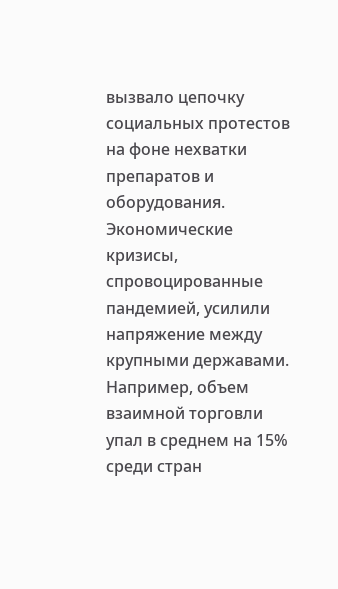вызвало цепочку социальных протестов на фоне нехватки препаратов и оборудования.
Экономические кризисы, спровоцированные пандемией, усилили напряжение между крупными державами. Например, объем взаимной торговли упал в среднем на 15% среди стран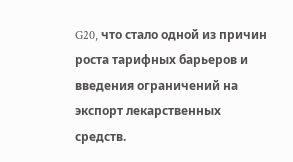G20, что стало одной из причин роста тарифных барьеров и введения ограничений на экспорт лекарственных средств.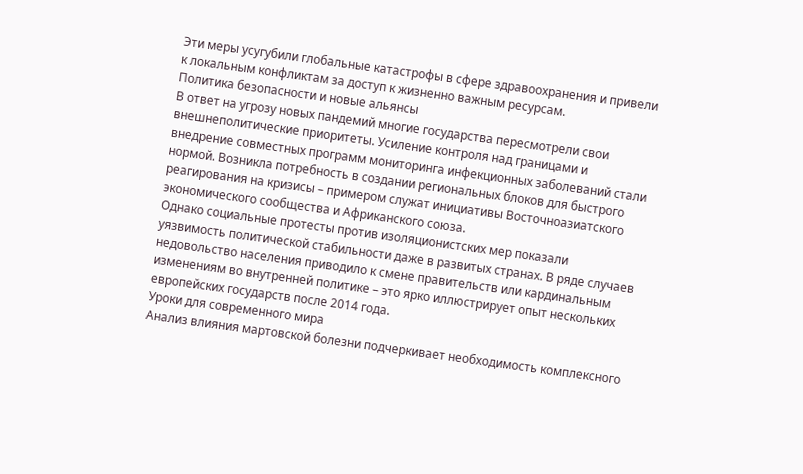Эти меры усугубили глобальные катастрофы в сфере здравоохранения и привели к локальным конфликтам за доступ к жизненно важным ресурсам.
Политика безопасности и новые альянсы
В ответ на угрозу новых пандемий многие государства пересмотрели свои внешнеполитические приоритеты. Усиление контроля над границами и внедрение совместных программ мониторинга инфекционных заболеваний стали нормой. Возникла потребность в создании региональных блоков для быстрого реагирования на кризисы – примером служат инициативы Восточноазиатского экономического сообщества и Африканского союза.
Однако социальные протесты против изоляционистских мер показали уязвимость политической стабильности даже в развитых странах. В ряде случаев недовольство населения приводило к смене правительств или кардинальным изменениям во внутренней политике – это ярко иллюстрирует опыт нескольких европейских государств после 2014 года.
Уроки для современного мира
Анализ влияния мартовской болезни подчеркивает необходимость комплексного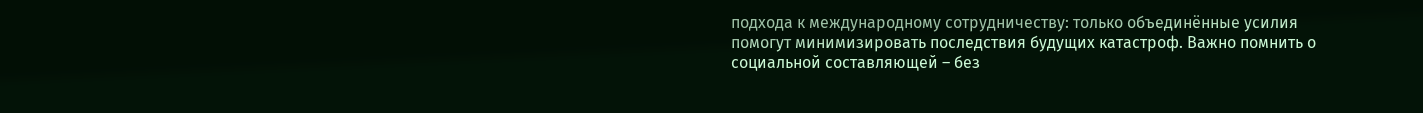подхода к международному сотрудничеству: только объединённые усилия помогут минимизировать последствия будущих катастроф. Важно помнить о социальной составляющей – без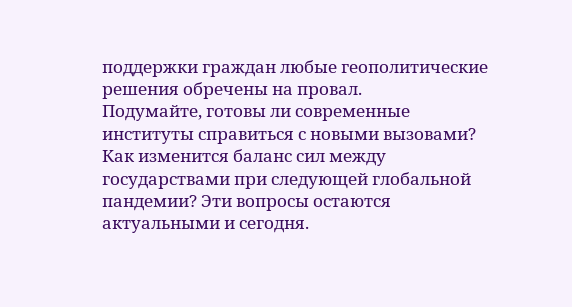поддержки граждан любые геополитические решения обречены на провал.
Подумайте, готовы ли современные институты справиться с новыми вызовами? Как изменится баланс сил между государствами при следующей глобальной пандемии? Эти вопросы остаются актуальными и сегодня.